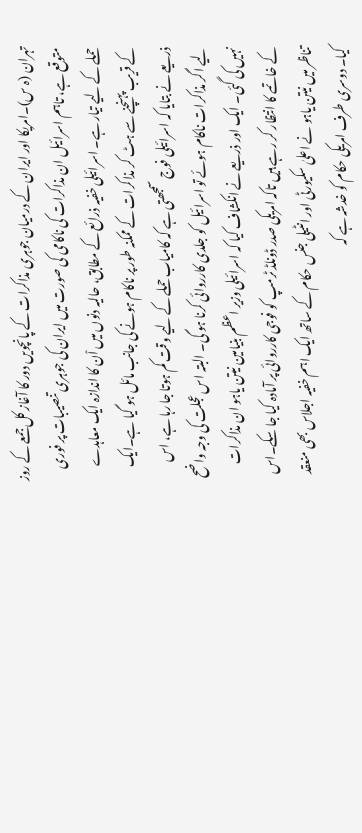تہران (ہ س)۔امریکا اور ایران کے درمیان جوہری مذاکرات کے پانچویں دور کا آغاز کل جمعے کے روز متوقع ہے، تاہم اسرائیل ان مذاکرات کی ناکامی کی صورت میں ایران کی جوہری تنصیبات پر فوری حملے کے لیے تیار ہے۔ اسرائیلی خفیہ ذرائع کے مطابق، حالیہ دنوں میں اْن کا اندازہ ایک معاہدے کے قریب پہنچنے سے ہٹ کر مذاکرات کے ممکنہ طور پر ناکام ہونے کی جانب مائل ہو گیا ہے۔ایک ذریعے نے بتایا کہ اسرائیلی فوج سمجھتی ہے کہ کامیاب حملے کے لیے وقت کم ہوتا جا رہا ہے، اس لیے اگر مذاکرات ناکام ہوئے تو اسرائیل کو جلدی کارروائی کرنا ہو گی۔ البتہ اس عجلت کی وجہ واضح نہیں کی گئی۔ ایک اور ذریعے نے انکشاف کیا کہ اسرائیلی وزیر اعظم بنیامین نیتن یاہو ان مذاکرات کے خاتمے کا انتظار کر رہے ہیں تاکہ امریکی صدر ڈونلڈ ٹرمپ کو فوجی کارروائی پر آمادہ کیا جا سکے۔اس تناظر میں نیتن یاہو نے اعلیٰ سکیورٹی اور انٹیلی جنس حکام کے ساتھ ایک اہم خفیہ اجلاس بھی منعقد کیا۔ دوسری طرف امریکی حکام کو خدشہ ہے کہ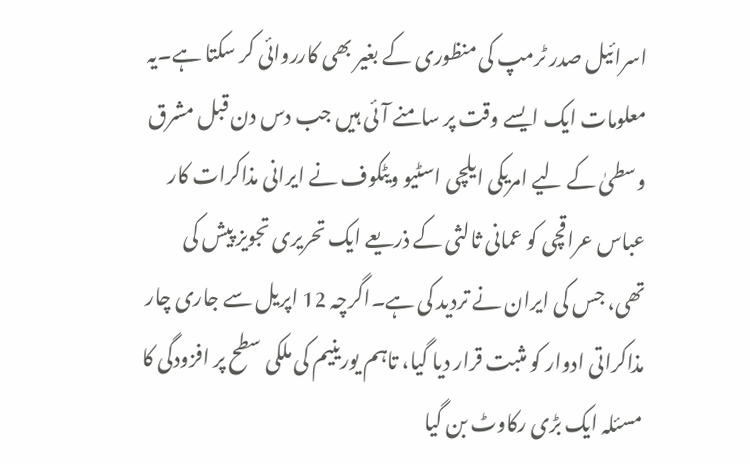اسرائیل صدر ٹرمپ کی منظوری کے بغیر بھی کارروائی کر سکتا ہے۔یہ معلومات ایک ایسے وقت پر سامنے آئی ہیں جب دس دن قبل مشرق وسطیٰ کے لیے امریکی ایلچی اسٹیو ویٹکوف نے ایرانی مذاکرات کار عباس عراقچی کو عمانی ثالثی کے ذریعے ایک تحریری تجویز پیش کی تھی، جس کی ایران نے تردید کی ہے۔اگرچہ 12 اپریل سے جاری چار مذاکراتی ادوار کو مثبت قرار دیا گیا، تاہم یورینیم کی ملکی سطح پر افزودگی کا مسئلہ ایک بڑی رکاوٹ بن گیا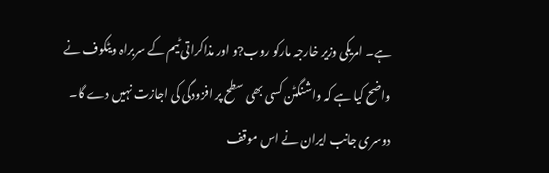ہے۔ امریکی وزیر خارجہ مارکو روب?و اور مذاکراتی ٹیم کے سربراہ ویٹکوف نے واضح کیا ہے کہ واشنگٹن کسی بھی سطح پر افزودگی کی اجازت نہیں دے گا۔ دوسری جانب ایران نے اس موقف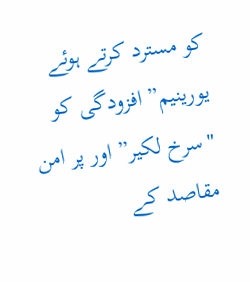کو مسترد کرتے ہوئے یورینیم” افزودگی کو "سرخ لکیر” اور پر امن مقاصد کے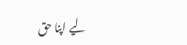لیے اپنا حق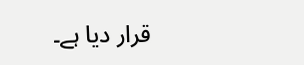قرار دیا ہے۔